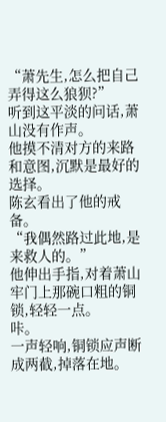“萧先生,怎么把自己弄得这么狼狈?”
听到这平淡的问话,萧山没有作声。
他摸不清对方的来路和意图,沉默是最好的选择。
陈玄看出了他的戒备。
“我偶然路过此地,是来救人的。”
他伸出手指,对着萧山牢门上那碗口粗的铜锁,轻轻一点。
咔。
一声轻响,铜锁应声断成两截,掉落在地。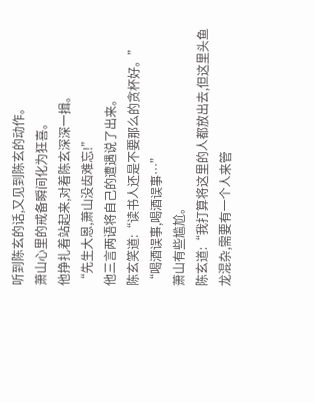听到陈玄的话,又见到陈玄的动作。
萧山心里的戒备瞬间化为狂喜。
他挣扎着站起来,对着陈玄深深一揖。
“先生大恩,萧山没齿难忘!”
他三言两语将自己的遭遇说了出来。
陈玄笑道:“读书人还是不要那么的贪杯好。”
“喝酒误事,喝酒误事…”
萧山有些尴尬。
陈玄道:“我打算将这里的人都放出去,但这里头鱼龙混杂,需要有一个人来管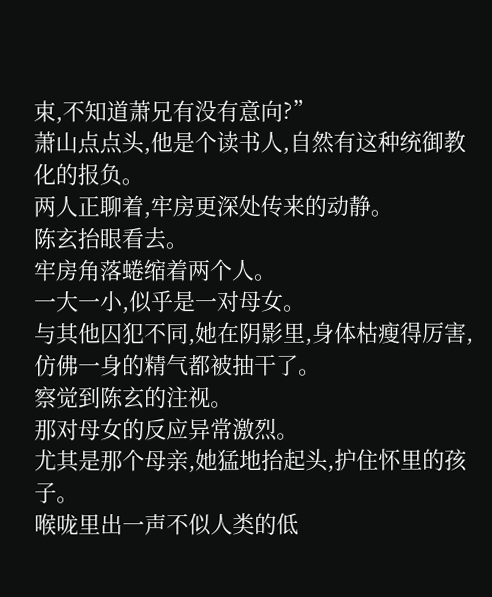束,不知道萧兄有没有意向?”
萧山点点头,他是个读书人,自然有这种统御教化的报负。
两人正聊着,牢房更深处传来的动静。
陈玄抬眼看去。
牢房角落蜷缩着两个人。
一大一小,似乎是一对母女。
与其他囚犯不同,她在阴影里,身体枯瘦得厉害,仿佛一身的精气都被抽干了。
察觉到陈玄的注视。
那对母女的反应异常激烈。
尤其是那个母亲,她猛地抬起头,护住怀里的孩子。
喉咙里出一声不似人类的低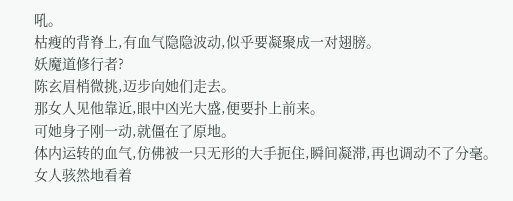吼。
枯瘦的背脊上,有血气隐隐波动,似乎要凝聚成一对翅膀。
妖魔道修行者?
陈玄眉梢微挑,迈步向她们走去。
那女人见他靠近,眼中凶光大盛,便要扑上前来。
可她身子刚一动,就僵在了原地。
体内运转的血气,仿佛被一只无形的大手扼住,瞬间凝滞,再也调动不了分毫。
女人骇然地看着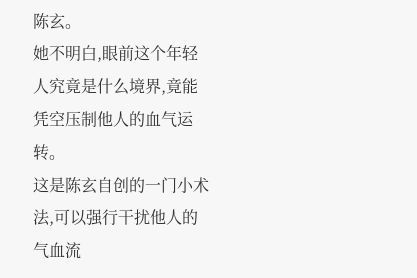陈玄。
她不明白,眼前这个年轻人究竟是什么境界,竟能凭空压制他人的血气运转。
这是陈玄自创的一门小术法,可以强行干扰他人的气血流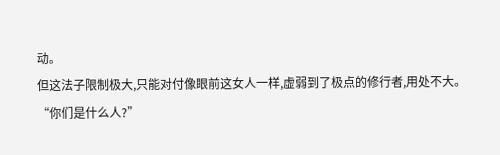动。
但这法子限制极大,只能对付像眼前这女人一样,虚弱到了极点的修行者,用处不大。
“你们是什么人?”